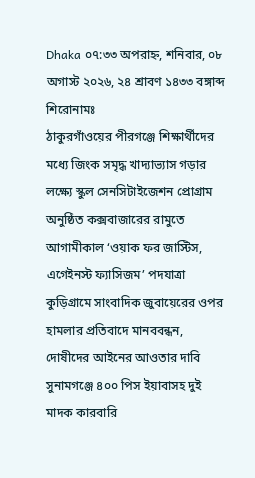Dhaka ০৭:৩৩ অপরাহ্ন, শনিবার, ০৮ অগাস্ট ২০২৬, ২৪ শ্রাবণ ১৪৩৩ বঙ্গাব্দ
শিরোনামঃ
ঠাকুরগাঁওয়ের পীরগঞ্জে শিক্ষার্থীদের মধ্যে জিংক সমৃদ্ধ খাদ্যাভ্যাস গড়ার লক্ষ্যে স্কুল সেনসিটাইজেশন প্রোগ্রাম অনুষ্ঠিত কক্সবাজারের রামুতে আগামীকাল ‘ওয়াক ফর জাস্টিস, এগেইনস্ট ফ্যাসিজম’ পদযাত্রা কুড়িগ্রামে সাংবাদিক জুবায়েরের ওপর হামলার প্রতিবাদে মানববন্ধন, দোষীদের আইনের আওতার দাবি সুনামগঞ্জে ৪০০ পিস ইয়াবাসহ দুই মাদক কারবারি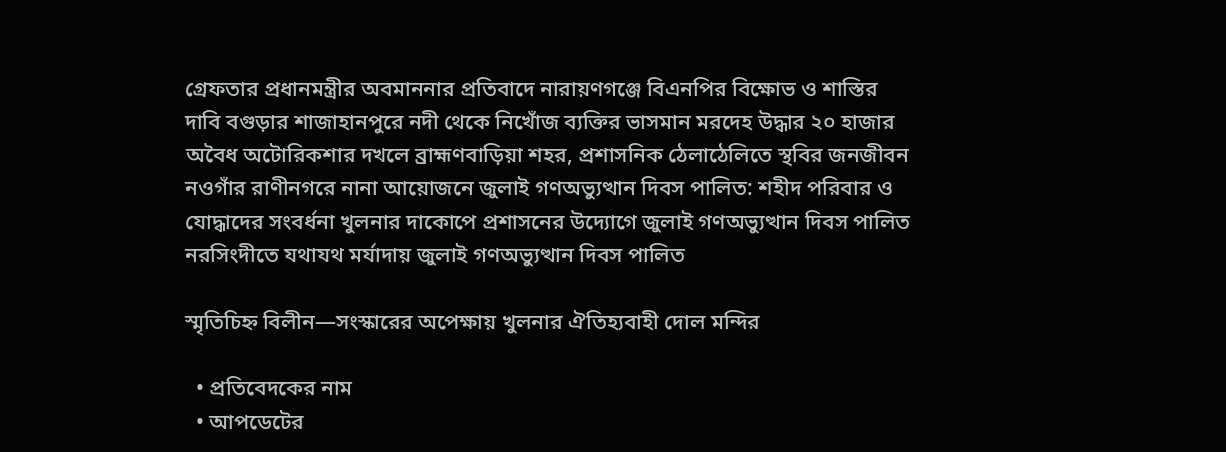গ্রেফতার প্রধানমন্ত্রীর অবমাননার প্রতিবাদে নারায়ণগঞ্জে বিএনপির বিক্ষোভ ও শাস্তির দাবি বগুড়ার শাজাহানপুরে নদী থেকে নিখোঁজ ব্যক্তির ভাসমান মরদেহ উদ্ধার ২০ হাজার অবৈধ অটোরিকশার দখলে ব্রাহ্মণবাড়িয়া শহর, প্রশাসনিক ঠেলাঠেলিতে স্থবির জনজীবন নওগাঁর রাণীনগরে নানা আয়োজনে জুলাই গণঅভ্যুত্থান দিবস পালিত: শহীদ পরিবার ও যোদ্ধাদের সংবর্ধনা খুলনার দাকোপে প্রশাসনের উদ্যোগে জুলাই গণঅভ্যুত্থান দিবস পালিত নরসিংদীতে যথাযথ মর্যাদায় জুলাই গণঅভ্যুত্থান দিবস পালিত

স্মৃতিচিহ্ন বিলীন—সংস্কারের অপেক্ষায় খুলনার ঐতিহ্যবাহী দোল মন্দির

  • প্রতিবেদকের নাম
  • আপডেটের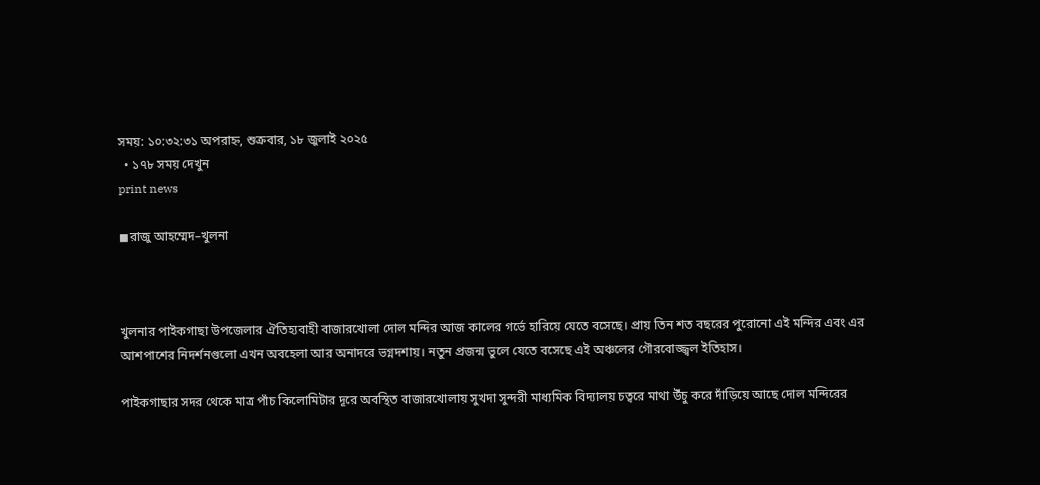সময়: ১০:৩২:৩১ অপরাহ্ন, শুক্রবার, ১৮ জুলাই ২০২৫
  • ১৭৮ সময় দেখুন
print news

◼রাজু আহম্মেদ–খুলনা



খুলনার পাইকগাছা উপজেলার ঐতিহ্যবাহী বাজারখোলা দোল মন্দির আজ কালের গর্ভে হারিয়ে যেতে বসেছে। প্রায় তিন শত বছরের পুরোনো এই মন্দির এবং এর আশপাশের নিদর্শনগুলো এখন অবহেলা আর অনাদরে ভগ্নদশায়। নতুন প্রজন্ম ভুলে যেতে বসেছে এই অঞ্চলের গৌরবোজ্জ্বল ইতিহাস।

পাইকগাছার সদর থেকে মাত্র পাঁচ কিলোমিটার দূরে অবস্থিত বাজারখোলায় সুখদা সুন্দরী মাধ্যমিক বিদ্যালয় চত্বরে মাথা উঁচু করে দাঁড়িয়ে আছে দোল মন্দিরের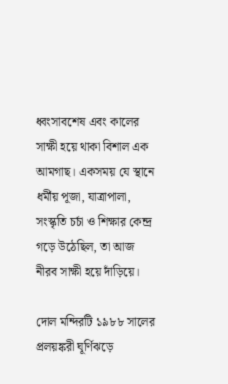ধ্বংসাবশেষ এবং কালের সাক্ষী হয়ে থাকা বিশাল এক আমগাছ। একসময় যে স্থানে ধর্মীয় পূজা, যাত্রাপালা, সংস্কৃতি চর্চা ও শিক্ষার কেন্দ্র গড়ে উঠেছিল, তা আজ নীরব সাক্ষী হয়ে দাঁড়িয়ে।

দোল মন্দিরটি ১৯৮৮ সালের প্রলয়ঙ্করী ঘূর্ণিঝড়ে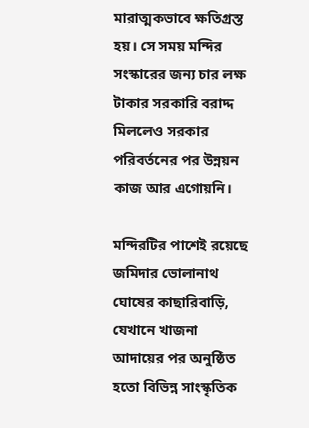মারাত্মকভাবে ক্ষতিগ্রস্ত হয়। সে সময় মন্দির সংস্কারের জন্য চার লক্ষ টাকার সরকারি বরাদ্দ মিললেও সরকার পরিবর্তনের পর উন্নয়ন কাজ আর এগোয়নি।

মন্দিরটির পাশেই রয়েছে জমিদার ভোলানাথ ঘোষের কাছারিবাড়ি, যেখানে খাজনা আদায়ের পর অনুষ্ঠিত হতো বিভিন্ন সাংস্কৃতিক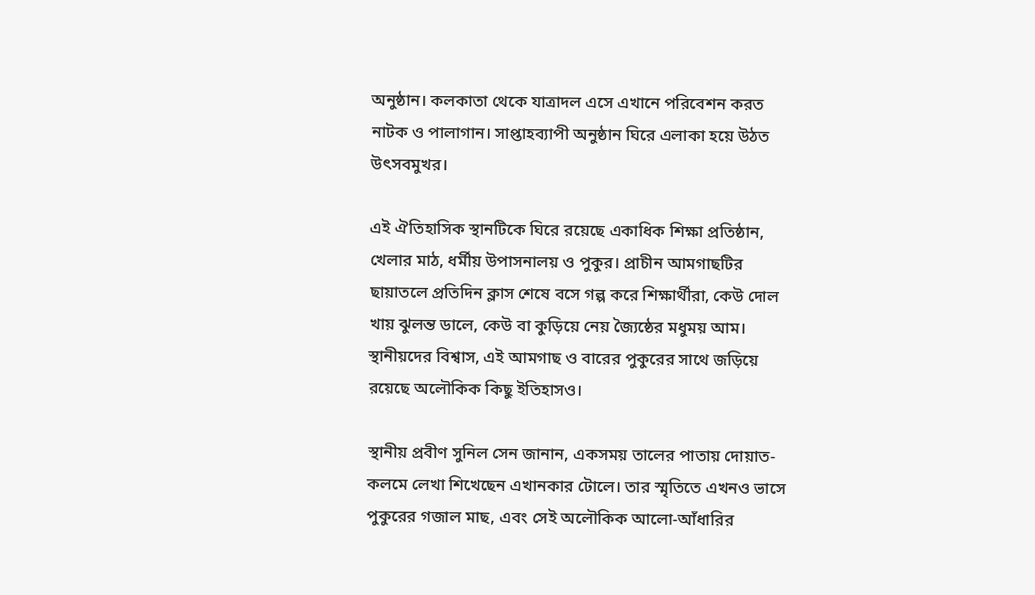অনুষ্ঠান। কলকাতা থেকে যাত্রাদল এসে এখানে পরিবেশন করত নাটক ও পালাগান। সাপ্তাহব্যাপী অনুষ্ঠান ঘিরে এলাকা হয়ে উঠত উৎসবমুখর।

এই ঐতিহাসিক স্থানটিকে ঘিরে রয়েছে একাধিক শিক্ষা প্রতিষ্ঠান, খেলার মাঠ, ধর্মীয় উপাসনালয় ও পুকুর। প্রাচীন আমগাছটির ছায়াতলে প্রতিদিন ক্লাস শেষে বসে গল্প করে শিক্ষার্থীরা, কেউ দোল খায় ঝুলন্ত ডালে, কেউ বা কুড়িয়ে নেয় জ্যৈষ্ঠের মধুময় আম। স্থানীয়দের বিশ্বাস, এই আমগাছ ও বারের পুকুরের সাথে জড়িয়ে রয়েছে অলৌকিক কিছু ইতিহাসও।

স্থানীয় প্রবীণ সুনিল সেন জানান, একসময় তালের পাতায় দোয়াত-কলমে লেখা শিখেছেন এখানকার টোলে। তার স্মৃতিতে এখনও ভাসে পুকুরের গজাল মাছ, এবং সেই অলৌকিক আলো-আঁধারির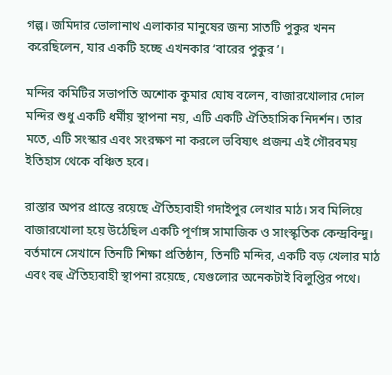গল্প। জমিদার ভোলানাথ এলাকার মানুষের জন্য সাতটি পুকুর খনন করেছিলেন, যার একটি হচ্ছে এখনকার ‘বারের পুকুর’।

মন্দির কমিটির সভাপতি অশোক কুমার ঘোষ বলেন, বাজারখোলার দোল মন্দির শুধু একটি ধর্মীয় স্থাপনা নয়, এটি একটি ঐতিহাসিক নিদর্শন। তার মতে, এটি সংস্কার এবং সংরক্ষণ না করলে ভবিষ্যৎ প্রজন্ম এই গৌরবময় ইতিহাস থেকে বঞ্চিত হবে।

রাস্তার অপর প্রান্তে রয়েছে ঐতিহ্যবাহী গদাইপুর লেখার মাঠ। সব মিলিয়ে বাজারখোলা হয়ে উঠেছিল একটি পূর্ণাঙ্গ সামাজিক ও সাংস্কৃতিক কেন্দ্রবিন্দু। বর্তমানে সেখানে তিনটি শিক্ষা প্রতিষ্ঠান, তিনটি মন্দির, একটি বড় খেলার মাঠ এবং বহু ঐতিহ্যবাহী স্থাপনা রয়েছে, যেগুলোর অনেকটাই বিলুপ্তির পথে।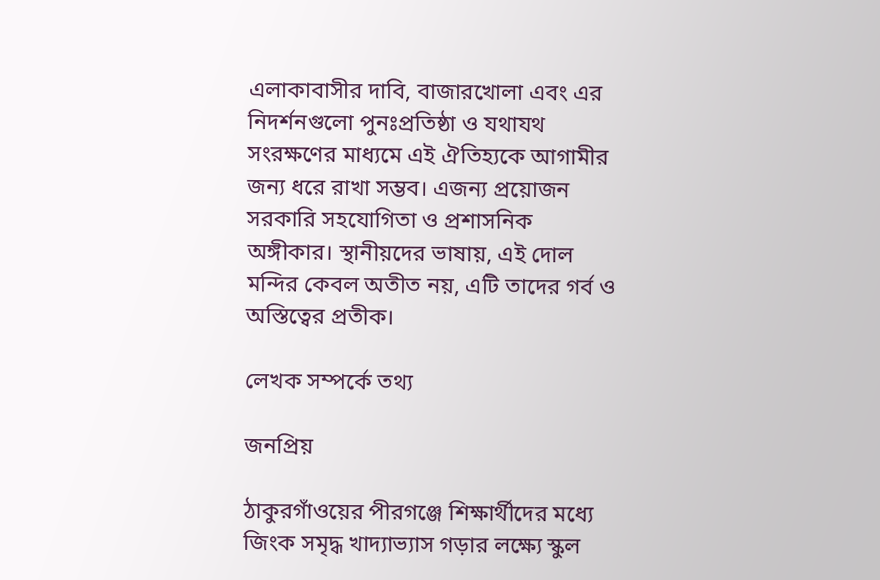এলাকাবাসীর দাবি, বাজারখোলা এবং এর নিদর্শনগুলো পুনঃপ্রতিষ্ঠা ও যথাযথ সংরক্ষণের মাধ্যমে এই ঐতিহ্যকে আগামীর জন্য ধরে রাখা সম্ভব। এজন্য প্রয়োজন সরকারি সহযোগিতা ও প্রশাসনিক অঙ্গীকার। স্থানীয়দের ভাষায়, এই দোল মন্দির কেবল অতীত নয়, এটি তাদের গর্ব ও অস্তিত্বের প্রতীক।

লেখক সম্পর্কে তথ্য

জনপ্রিয়

ঠাকুরগাঁওয়ের পীরগঞ্জে শিক্ষার্থীদের মধ্যে জিংক সমৃদ্ধ খাদ্যাভ্যাস গড়ার লক্ষ্যে স্কুল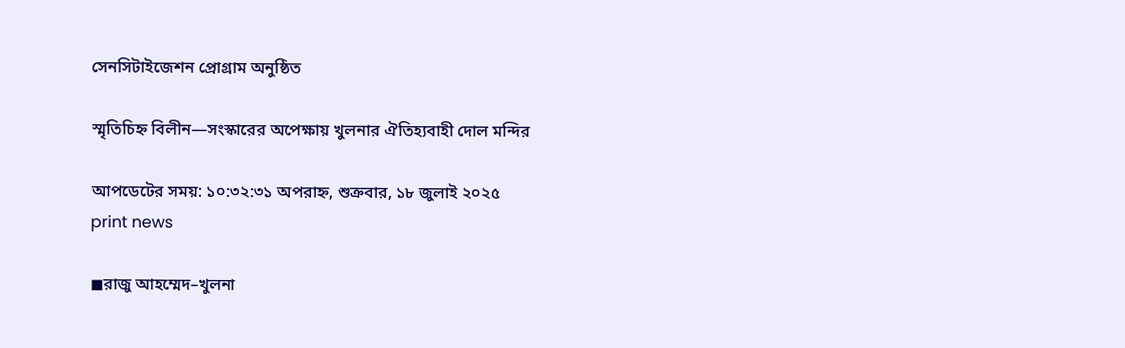সেনসিটাইজেশন প্রোগ্রাম অনুষ্ঠিত

স্মৃতিচিহ্ন বিলীন—সংস্কারের অপেক্ষায় খুলনার ঐতিহ্যবাহী দোল মন্দির

আপডেটের সময়: ১০:৩২:৩১ অপরাহ্ন, শুক্রবার, ১৮ জুলাই ২০২৫
print news

◼রাজু আহম্মেদ–খুলনা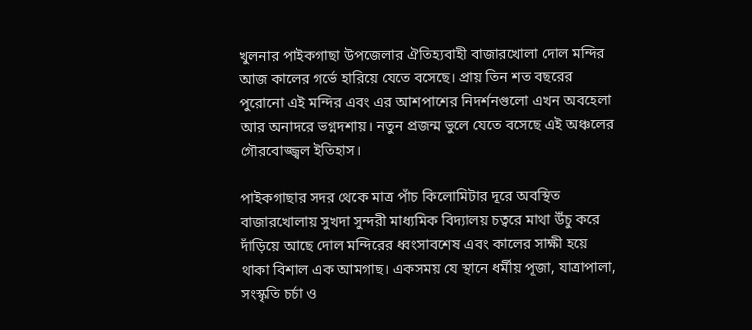খুলনার পাইকগাছা উপজেলার ঐতিহ্যবাহী বাজারখোলা দোল মন্দির আজ কালের গর্ভে হারিয়ে যেতে বসেছে। প্রায় তিন শত বছরের পুরোনো এই মন্দির এবং এর আশপাশের নিদর্শনগুলো এখন অবহেলা আর অনাদরে ভগ্নদশায়। নতুন প্রজন্ম ভুলে যেতে বসেছে এই অঞ্চলের গৌরবোজ্জ্বল ইতিহাস।

পাইকগাছার সদর থেকে মাত্র পাঁচ কিলোমিটার দূরে অবস্থিত বাজারখোলায় সুখদা সুন্দরী মাধ্যমিক বিদ্যালয় চত্বরে মাথা উঁচু করে দাঁড়িয়ে আছে দোল মন্দিরের ধ্বংসাবশেষ এবং কালের সাক্ষী হয়ে থাকা বিশাল এক আমগাছ। একসময় যে স্থানে ধর্মীয় পূজা, যাত্রাপালা, সংস্কৃতি চর্চা ও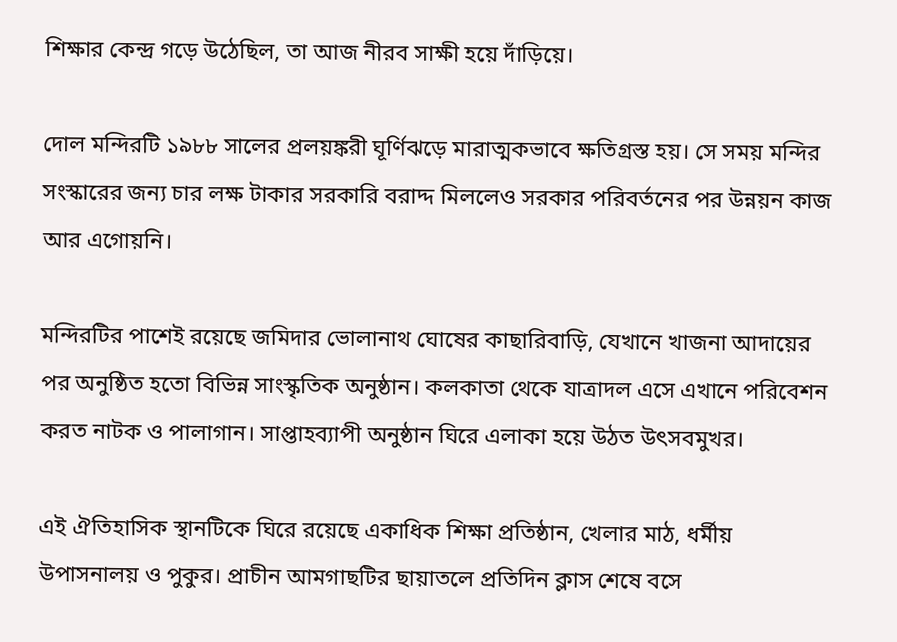শিক্ষার কেন্দ্র গড়ে উঠেছিল, তা আজ নীরব সাক্ষী হয়ে দাঁড়িয়ে।

দোল মন্দিরটি ১৯৮৮ সালের প্রলয়ঙ্করী ঘূর্ণিঝড়ে মারাত্মকভাবে ক্ষতিগ্রস্ত হয়। সে সময় মন্দির সংস্কারের জন্য চার লক্ষ টাকার সরকারি বরাদ্দ মিললেও সরকার পরিবর্তনের পর উন্নয়ন কাজ আর এগোয়নি।

মন্দিরটির পাশেই রয়েছে জমিদার ভোলানাথ ঘোষের কাছারিবাড়ি, যেখানে খাজনা আদায়ের পর অনুষ্ঠিত হতো বিভিন্ন সাংস্কৃতিক অনুষ্ঠান। কলকাতা থেকে যাত্রাদল এসে এখানে পরিবেশন করত নাটক ও পালাগান। সাপ্তাহব্যাপী অনুষ্ঠান ঘিরে এলাকা হয়ে উঠত উৎসবমুখর।

এই ঐতিহাসিক স্থানটিকে ঘিরে রয়েছে একাধিক শিক্ষা প্রতিষ্ঠান, খেলার মাঠ, ধর্মীয় উপাসনালয় ও পুকুর। প্রাচীন আমগাছটির ছায়াতলে প্রতিদিন ক্লাস শেষে বসে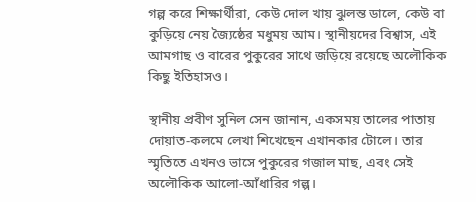গল্প করে শিক্ষার্থীরা, কেউ দোল খায় ঝুলন্ত ডালে, কেউ বা কুড়িয়ে নেয় জ্যৈষ্ঠের মধুময় আম। স্থানীয়দের বিশ্বাস, এই আমগাছ ও বারের পুকুরের সাথে জড়িয়ে রয়েছে অলৌকিক কিছু ইতিহাসও।

স্থানীয় প্রবীণ সুনিল সেন জানান, একসময় তালের পাতায় দোয়াত-কলমে লেখা শিখেছেন এখানকার টোলে। তার স্মৃতিতে এখনও ভাসে পুকুরের গজাল মাছ, এবং সেই অলৌকিক আলো-আঁধারির গল্প।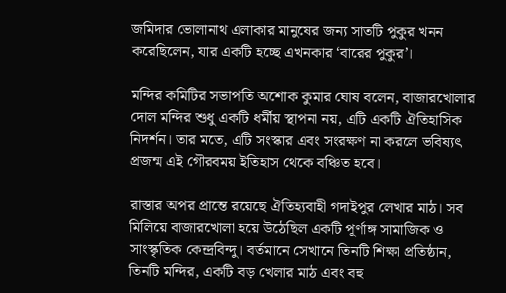জমিদার ভোলানাথ এলাকার মানুষের জন্য সাতটি পুকুর খনন করেছিলেন, যার একটি হচ্ছে এখনকার ‘বারের পুকুর’।

মন্দির কমিটির সভাপতি অশোক কুমার ঘোষ বলেন, বাজারখোলার দোল মন্দির শুধু একটি ধর্মীয় স্থাপনা নয়, এটি একটি ঐতিহাসিক নিদর্শন। তার মতে, এটি সংস্কার এবং সংরক্ষণ না করলে ভবিষ্যৎ প্রজন্ম এই গৌরবময় ইতিহাস থেকে বঞ্চিত হবে।

রাস্তার অপর প্রান্তে রয়েছে ঐতিহ্যবাহী গদাইপুর লেখার মাঠ। সব মিলিয়ে বাজারখোলা হয়ে উঠেছিল একটি পূর্ণাঙ্গ সামাজিক ও সাংস্কৃতিক কেন্দ্রবিন্দু। বর্তমানে সেখানে তিনটি শিক্ষা প্রতিষ্ঠান, তিনটি মন্দির, একটি বড় খেলার মাঠ এবং বহু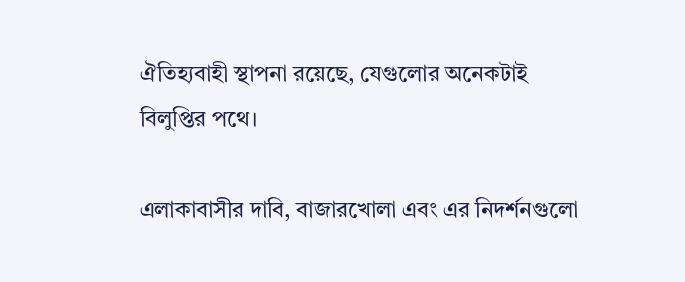ঐতিহ্যবাহী স্থাপনা রয়েছে, যেগুলোর অনেকটাই বিলুপ্তির পথে।

এলাকাবাসীর দাবি, বাজারখোলা এবং এর নিদর্শনগুলো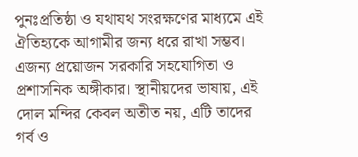পুনঃপ্রতিষ্ঠা ও যথাযথ সংরক্ষণের মাধ্যমে এই ঐতিহ্যকে আগামীর জন্য ধরে রাখা সম্ভব। এজন্য প্রয়োজন সরকারি সহযোগিতা ও প্রশাসনিক অঙ্গীকার। স্থানীয়দের ভাষায়, এই দোল মন্দির কেবল অতীত নয়, এটি তাদের গর্ব ও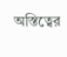অস্তিত্বের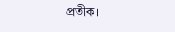প্রতীক।